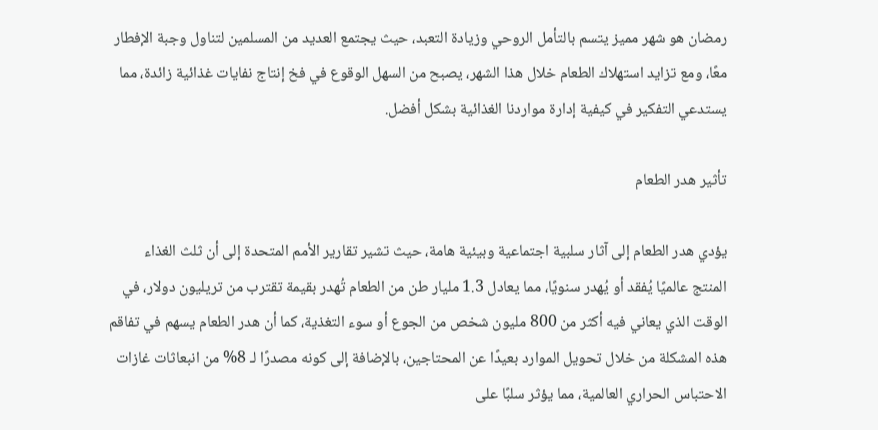رمضان هو شهر مميز يتسم بالتأمل الروحي وزيادة التعبد، حيث يجتمع العديد من المسلمين لتناول وجبة الإفطار معًا، ومع تزايد استهلاك الطعام خلال هذا الشهر، يصبح من السهل الوقوع في فخ إنتاج نفايات غذائية زائدة، مما يستدعي التفكير في كيفية إدارة مواردنا الغذائية بشكل أفضل.

تأثير هدر الطعام

يؤدي هدر الطعام إلى آثار سلبية اجتماعية وبيئية هامة، حيث تشير تقارير الأمم المتحدة إلى أن ثلث الغذاء المنتج عالميًا يُفقد أو يُهدر سنويًا، مما يعادل 1.3 مليار طن من الطعام تُهدر بقيمة تقترب من تريليون دولار، في الوقت الذي يعاني فيه أكثر من 800 مليون شخص من الجوع أو سوء التغذية، كما أن هدر الطعام يسهم في تفاقم هذه المشكلة من خلال تحويل الموارد بعيدًا عن المحتاجين، بالإضافة إلى كونه مصدرًا لـ 8% من انبعاثات غازات الاحتباس الحراري العالمية، مما يؤثر سلبًا على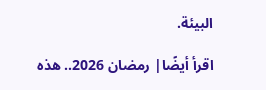البيئة.

اقرأ أيضًا| رمضان 2026.. هذه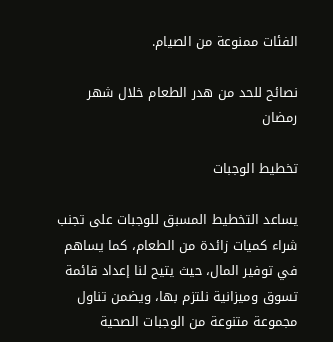الفئات ممنوعة من الصيام.

نصائح للحد من هدر الطعام خلال شهر رمضان

تخطيط الوجبات

يساعد التخطيط المسبق للوجبات على تجنب شراء كميات زائدة من الطعام، كما يساهم في توفير المال، حيث يتيح لنا إعداد قائمة تسوق وميزانية نلتزم بها، ويضمن تناول مجموعة متنوعة من الوجبات الصحية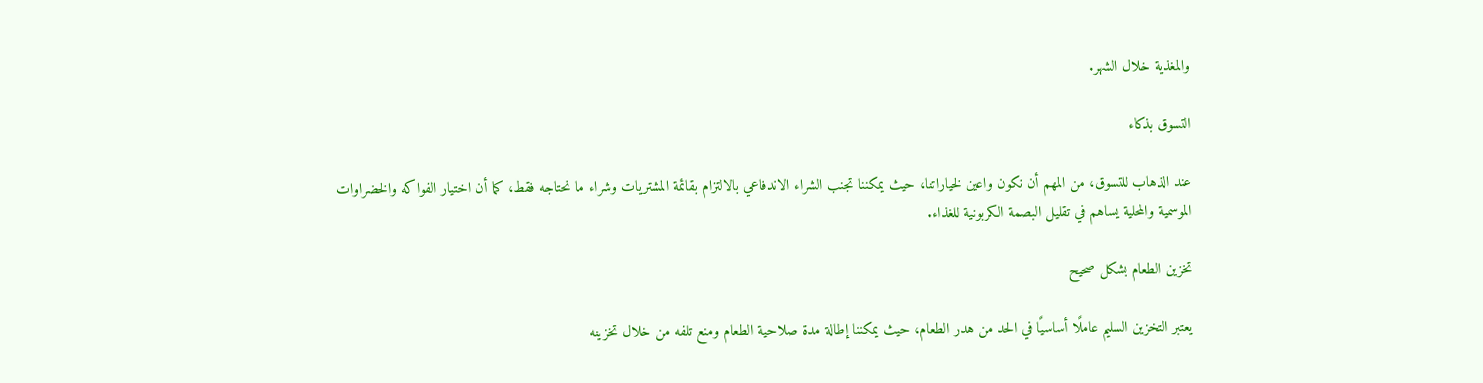والمغذية خلال الشهر.

التسوق بذكاء

عند الذهاب للتسوق، من المهم أن نكون واعين لخياراتنا، حيث يمكننا تجنب الشراء الاندفاعي بالالتزام بقائمة المشتريات وشراء ما نحتاجه فقط، كما أن اختيار الفواكه والخضراوات الموسمية والمحلية يساهم في تقليل البصمة الكربونية للغذاء.

تخزين الطعام بشكل صحيح

يعتبر التخزين السليم عاملًا أساسيًا في الحد من هدر الطعام، حيث يمكننا إطالة مدة صلاحية الطعام ومنع تلفه من خلال تخزينه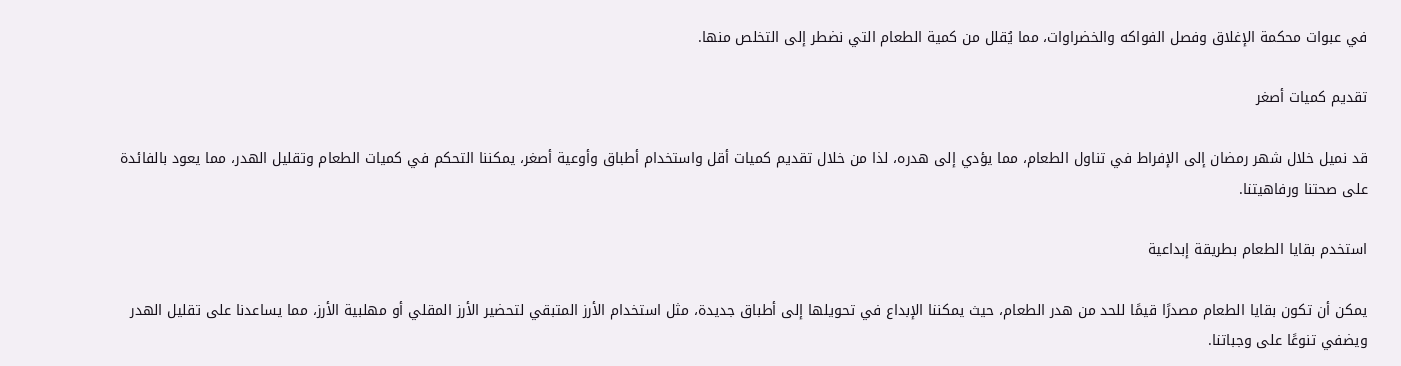في عبوات محكمة الإغلاق وفصل الفواكه والخضراوات، مما يُقلل من كمية الطعام التي نضطر إلى التخلص منها.

تقديم كميات أصغر

قد نميل خلال شهر رمضان إلى الإفراط في تناول الطعام، مما يؤدي إلى هدره، لذا من خلال تقديم كميات أقل واستخدام أطباق وأوعية أصغر، يمكننا التحكم في كميات الطعام وتقليل الهدر، مما يعود بالفائدة على صحتنا ورفاهيتنا.

استخدم بقايا الطعام بطريقة إبداعية

يمكن أن تكون بقايا الطعام مصدرًا قيمًا للحد من هدر الطعام، حيث يمكننا الإبداع في تحويلها إلى أطباق جديدة، مثل استخدام الأرز المتبقي لتحضير الأرز المقلي أو مهلبية الأرز، مما يساعدنا على تقليل الهدر ويضفي تنوعًا على وجباتنا.